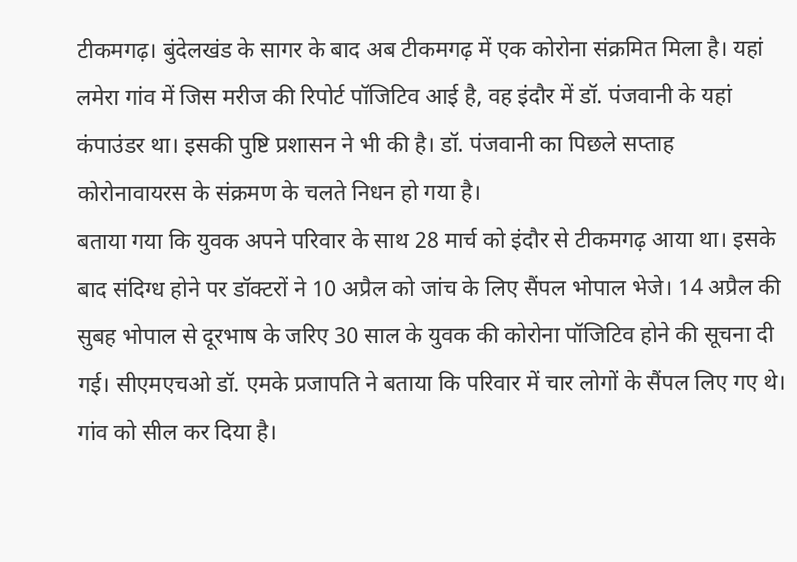टीकमगढ़। बुंदेलखंड के सागर के बाद अब टीकमगढ़ में एक कोरोना संक्रमित मिला है। यहां लमेरा गांव में जिस मरीज की रिपोर्ट पॉजिटिव आई है, वह इंदौर में डॉ. पंजवानी के यहां कंपाउंडर था। इसकी पुष्टि प्रशासन ने भी की है। डॉ. पंजवानी का पिछले सप्ताह कोरोनावायरस के संक्रमण के चलते निधन हो गया है।
बताया गया कि युवक अपने परिवार के साथ 28 मार्च को इंदौर से टीकमगढ़ आया था। इसके बाद संदिग्ध होने पर डॉक्टरों ने 10 अप्रैल को जांच के लिए सैंपल भोपाल भेजे। 14 अप्रैल की सुबह भोपाल से दूरभाष के जरिए 30 साल के युवक की कोरोना पॉजिटिव होने की सूचना दी गई। सीएमएचओ डॉ. एमके प्रजापति ने बताया कि परिवार में चार लोगों के सैंपल लिए गए थे। गांव को सील कर दिया है।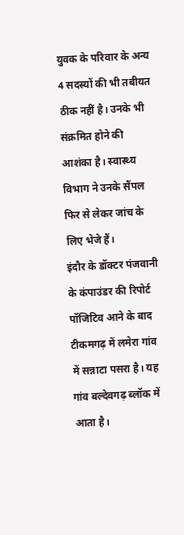युवक के परिवार के अन्य 4 सदस्यों की भी तबीयत ठीक नहीं है। उनके भी संक्रमित होने की आशंका है। स्वास्थ्य विभाग ने उनके सैंपल फिर से लेकर जांच के लिए भेजे हैं।
इंदौर के डॉक्टर पंजवानी के कंपाउंडर की रिपोर्ट पॉजिटिव आने के बाद टीकमगढ़ में लमेरा गांव में सन्नाटा पसरा है। यह गांव बल्देवगढ़ ब्लॉक में आता है।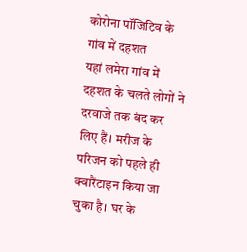कोरोना पॉजिटिव के गांव में दहशत
यहां लमेरा गांव में दहशत के चलते लोगों ने दरवाजे तक बंद कर लिए हैं। मरीज के परिजन को पहले ही क्वारैंटाइन किया जा चुका है। घर के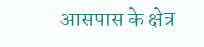आसपास के क्षेत्र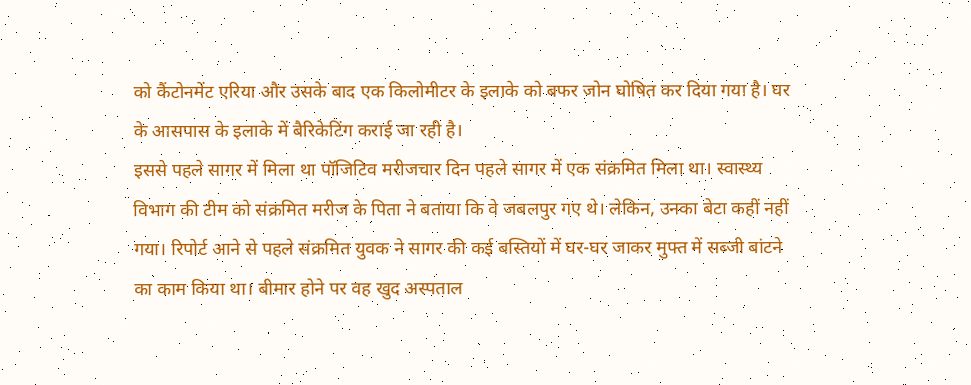को कैंटोनमेंट एरिया और उसके बाद एक किलोमीटर के इलाके को बफर जोन घोषित कर दिया गया है। घर के आसपास के इलाके में बैरिकेटिंग कराई जा रही है।
इससे पहले सागर में मिला था पॉजिटिव मरीजचार दिन पहले सागर में एक संक्रमित मिला था। स्वास्थ्य विभाग की टीम को संक्रमित मरीज के पिता ने बताया कि वे जबलपुर गए थे। लेकिन, उनका बेटा कहीं नहीं गया। रिपोर्ट आने से पहले संक्रमित युवक ने सागर की कई बस्तियों में घर-घर जाकर मुफ्त में सब्जी बांटने का काम किया था। बीमार होने पर वह खुद अस्पताल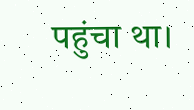पहुंचा था।